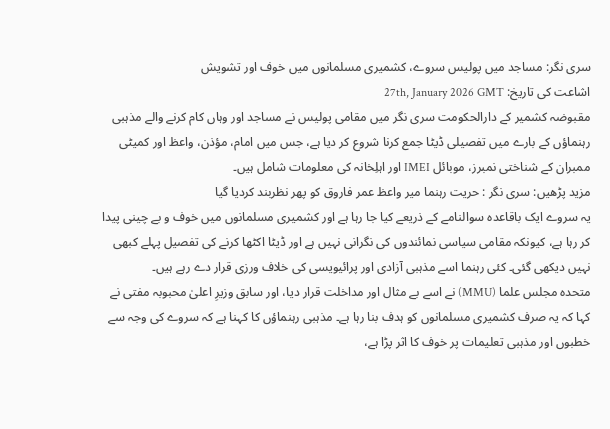سری نگر: مساجد میں پولیس سروے، کشمیری مسلمانوں میں خوف اور تشویش
اشاعت کی تاریخ: 27th, January 2026 GMT
مقبوضہ کشمیر کے دارالحکومت سری نگر میں مقامی پولیس نے مساجد اور وہاں کام کرنے والے مذہبی رہنماؤں کے بارے میں تفصیلی ڈیٹا جمع کرنا شروع کر دیا ہے، جس میں امام، مؤذن، واعظ اور کمیٹی ممبران کے شناختی نمبرز، موبائل IMEI اور اہلِخانہ کی معلومات شامل ہیں۔
مزید پڑھیں: سری نگر : حریت رہنما میر واعظ عمر فاروق کو پھر نظربند کردیا گیا
یہ سروے ایک باقاعدہ سوالنامے کے ذریعے کیا جا رہا ہے اور کشمیری مسلمانوں میں خوف و بے چینی پیدا کر رہا ہے، کیونکہ مقامی سیاسی نمائندوں کی نگرانی نہیں ہے اور ڈیٹا اکٹھا کرنے کی تفصیل پہلے کبھی نہیں دیکھی گئی۔ کئی رہنما اسے مذہبی آزادی اور پرائیویسی کی خلاف ورزی قرار دے رہے ہیں۔
متحدہ مجلس علما (MMU) نے اسے بے مثال اور مداخلت قرار دیا، اور سابق وزیرِ اعلیٰ محبوبہ مفتی نے کہا کہ یہ صرف کشمیری مسلمانوں کو ہدف بنا رہا ہے۔ مذہبی رہنماؤں کا کہنا ہے کہ سروے کی وجہ سے خطبوں اور مذہبی تعلیمات پر خوف کا اثر پڑا ہے،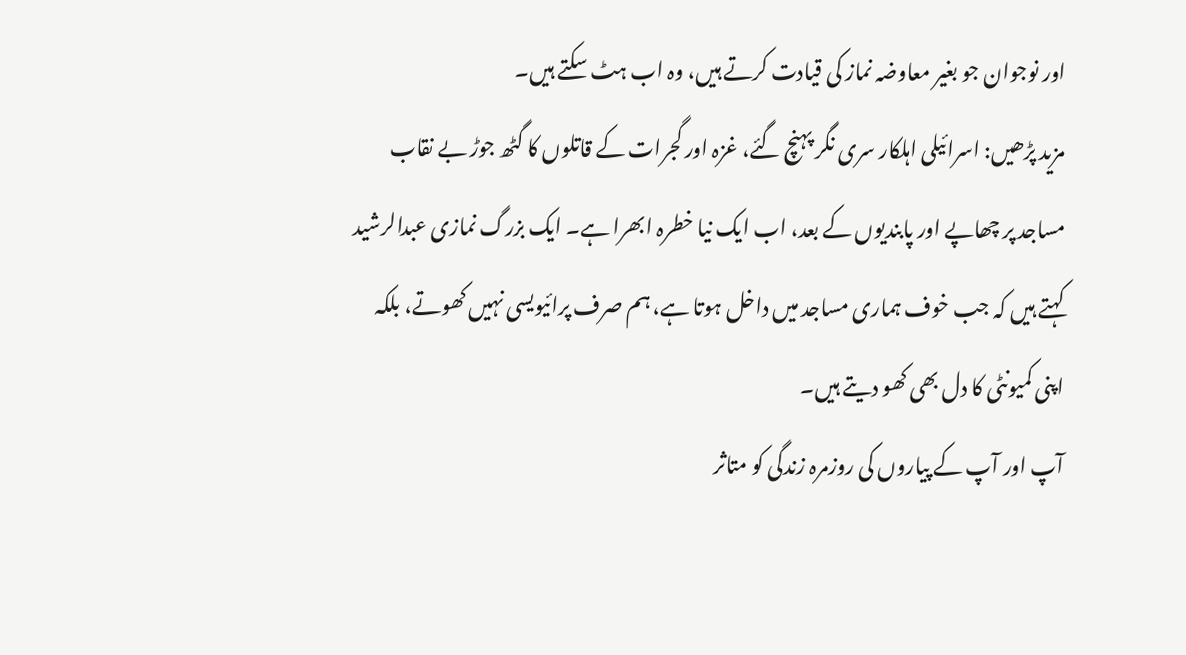اور نوجوان جو بغیر معاوضہ نماز کی قیادت کرتے ہیں، وہ اب ہٹ سکتے ہیں۔
مزید پڑھیں: اسرائیلی اہلکار سری نگر پہنچ گئے، غزہ اور گجرات کے قاتلوں کا گٹھ جوڑ بے نقاب
مساجد پر چھاپے اور پابندیوں کے بعد، اب ایک نیا خطرہ ابھرا ہے۔ ایک بزرگ نمازی عبدالرشید کہتے ہیں کہ جب خوف ہماری مساجد میں داخل ہوتا ہے، ہم صرف پرائیویسی نہیں کھوتے، بلکہ اپنی کمیونٹی کا دل بھی کھو دیتے ہیں۔
آپ اور آپ کے پیاروں کی روزمرہ زندگی کو متاثر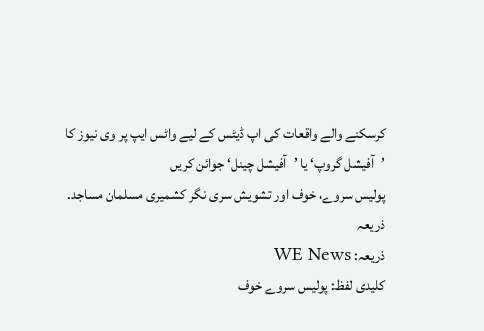کرسکنے والے واقعات کی اپ ڈیٹس کے لیے واٹس ایپ پر وی نیوز کا ’آفیشل گروپ‘ یا ’آفیشل چینل‘ جوائن کریں
پولیس سروے، خوف اور تشویش سری نگر کشمیری مسلمان مساجد.
ذریعہ
ذریعہ: WE News
کلیدی لفظ: پولیس سروے خوف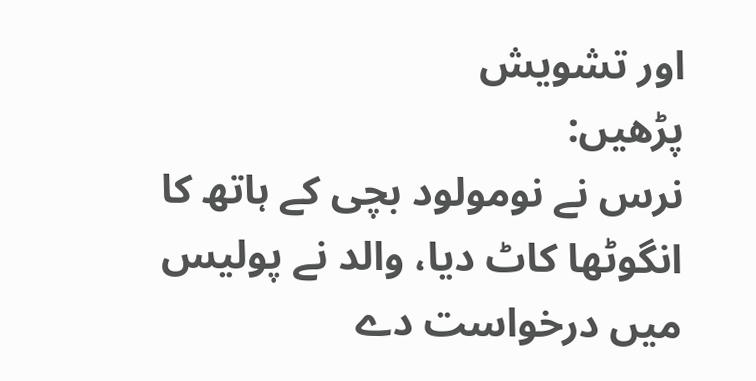اور تشویش
پڑھیں:
نرس نے نومولود بچی کے ہاتھ کا انگوٹھا کاٹ دیا، والد نے پولیس میں درخواست دے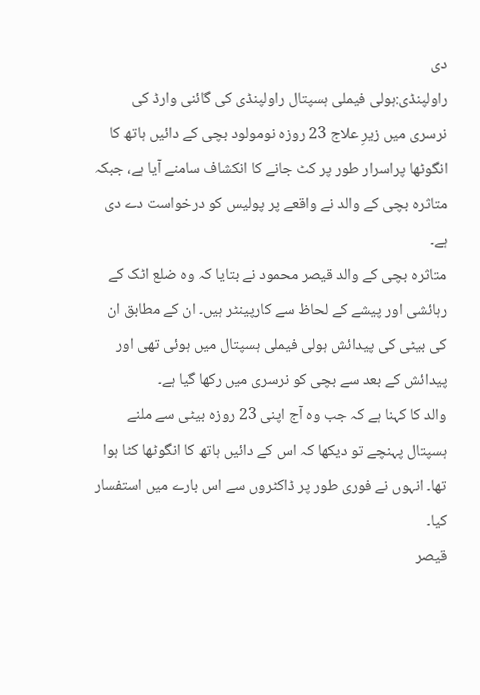دی
راولپنڈی:ہولی فیملی ہسپتال راولپنڈی کی گائنی وارڈ کی نرسری میں زیرِ علاج 23 روزہ نومولود بچی کے دائیں ہاتھ کا انگوٹھا پراسرار طور پر کٹ جانے کا انکشاف سامنے آیا ہے، جبکہ متاثرہ بچی کے والد نے واقعے پر پولیس کو درخواست دے دی ہے۔
متاثرہ بچی کے والد قیصر محمود نے بتایا کہ وہ ضلع اٹک کے رہائشی اور پیشے کے لحاظ سے کارپینٹر ہیں۔ ان کے مطابق ان کی بیٹی کی پیدائش ہولی فیملی ہسپتال میں ہوئی تھی اور پیدائش کے بعد سے بچی کو نرسری میں رکھا گیا ہے۔
والد کا کہنا ہے کہ جب وہ آج اپنی 23 روزہ بیٹی سے ملنے ہسپتال پہنچے تو دیکھا کہ اس کے دائیں ہاتھ کا انگوٹھا کٹا ہوا تھا۔ انہوں نے فوری طور پر ڈاکٹروں سے اس بارے میں استفسار کیا۔
قیصر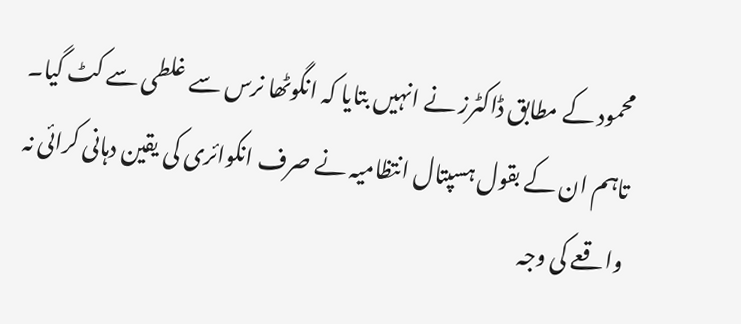محمود کے مطابق ڈاکٹرز نے انہیں بتایا کہ انگوٹھا نرس سے غلطی سے کٹ گیا۔ تاہم ان کے بقول ہسپتال انتظامیہ نے صرف انکوائری کی یقین دہانی کرائی نہ واقعے کی وجہ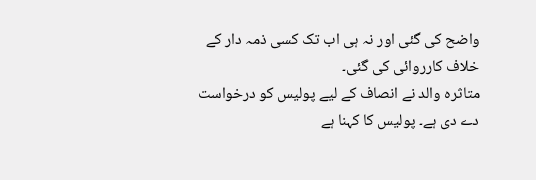واضح کی گئی اور نہ ہی اب تک کسی ذمہ دار کے خلاف کارروائی کی گئی۔
متاثرہ والد نے انصاف کے لیے پولیس کو درخواست دے دی ہے۔ پولیس کا کہنا ہے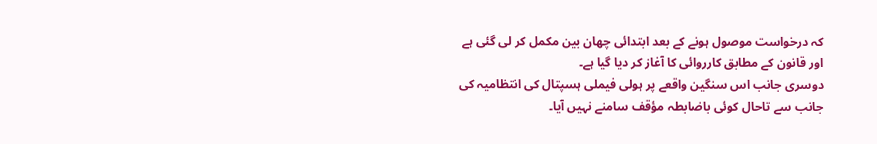کہ درخواست موصول ہونے کے بعد ابتدائی چھان بین مکمل کر لی گئی ہے اور قانون کے مطابق کارروائی کا آغاز کر دیا گیا ہے۔
دوسری جانب اس سنگین واقعے پر ہولی فیملی ہسپتال کی انتظامیہ کی جانب سے تاحال کوئی باضابطہ مؤقف سامنے نہیں آیا۔